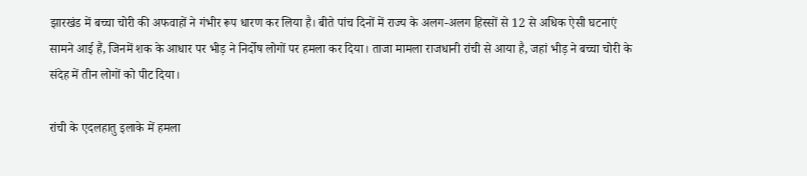झारखंड में बच्चा चोरी की अफवाहों ने गंभीर रूप धारण कर लिया है। बीते पांच दिनों में राज्य के अलग-अलग हिस्सों से 12 से अधिक ऐसी घटनाएं सामने आई हैं, जिनमें शक के आधार पर भीड़ ने निर्दोष लोगों पर हमला कर दिया। ताजा मामला राजधानी रांची से आया है, जहां भीड़ ने बच्चा चोरी के संदेह में तीन लोगों को पीट दिया।

रांची के एदलहातु इलाके में हमला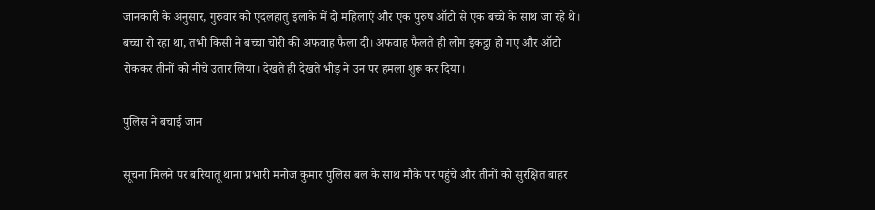जानकारी के अनुसार, गुरुवार को एदलहातु इलाके में दो महिलाएं और एक पुरुष ऑटो से एक बच्चे के साथ जा रहे थे। बच्चा रो रहा था, तभी किसी ने बच्चा चोरी की अफवाह फैला दी। अफवाह फैलते ही लोग इकट्ठा हो गए और ऑटो रोककर तीनों को नीचे उतार लिया। देखते ही देखते भीड़ ने उन पर हमला शुरू कर दिया।

पुलिस ने बचाई जान

सूचना मिलने पर बरियातू थाना प्रभारी मनोज कुमार पुलिस बल के साथ मौके पर पहुंचे और तीनों को सुरक्षित बाहर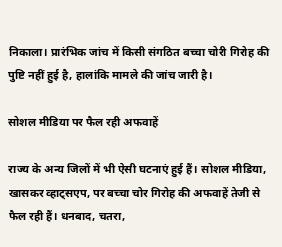निकाला। प्रारंभिक जांच में किसी संगठित बच्चा चोरी गिरोह की पुष्टि नहीं हुई है, हालांकि मामले की जांच जारी है।

सोशल मीडिया पर फैल रही अफवाहें

राज्य के अन्य जिलों में भी ऐसी घटनाएं हुई हैं। सोशल मीडिया, खासकर व्हाट्सएप, पर बच्चा चोर गिरोह की अफवाहें तेजी से फैल रही हैं। धनबाद, चतरा,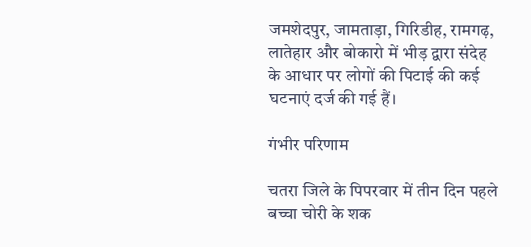जमशेदपुर, जामताड़ा, गिरिडीह, रामगढ़, लातेहार और बोकारो में भीड़ द्वारा संदेह के आधार पर लोगों की पिटाई की कई घटनाएं दर्ज की गई हैं।

गंभीर परिणाम

चतरा जिले के पिपरवार में तीन दिन पहले बच्चा चोरी के शक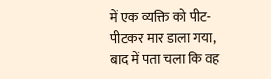में एक व्यक्ति को पीट-पीटकर मार डाला गया, बाद में पता चला कि वह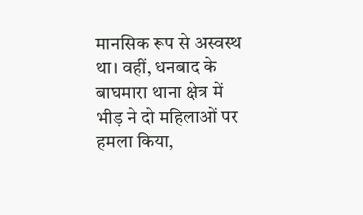मानसिक रूप से अस्वस्थ था। वहीं, धनबाद के बाघमारा थाना क्षेत्र में भीड़ ने दो महिलाओं पर हमला किया,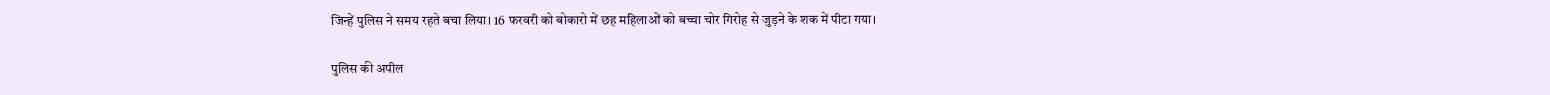जिन्हें पुलिस ने समय रहते बचा लिया। 16 फरवरी को बोकारो में छह महिलाओं को बच्चा चोर गिरोह से जुड़ने के शक में पीटा गया।

पुलिस की अपील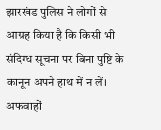झारखंड पुलिस ने लोगों से आग्रह किया है कि किसी भी संदिग्ध सूचना पर बिना पुष्टि के कानून अपने हाथ में न लें। अफवाहों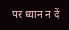पर ध्यान न दें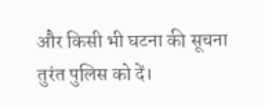और किसी भी घटना की सूचना तुरंत पुलिस को दें।